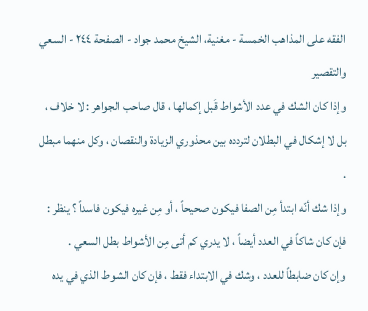الفقه على المذاهب الخمسة - مغنية، الشيخ محمد جواد - الصفحة ٢٤٤ - السعي والتقصير
وإذا كان الشك في عدد الأشواط قَبل إكمالها ، قال صاحب الجواهر : لا خلاف ، بل لا إشكال في البطلان لتردده بين محذوري الزيادة والنقصان ، وكل منهما مبطل .
وإذا شك أنّه ابتدأ مِن الصفا فيكون صحيحاً ، أو مِن غيره فيكون فاسداً ؟ ينظر : فإن كان شاكاً في العدد أيضاً ، لا يدري كم أتى مِن الأشواط بطل السعي .
وإن كان ضابطاً للعدد ، وشك في الابتداء فقط ، فإن كان الشوط الذي في يده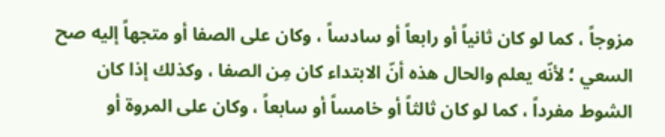مزوجاً ، كما لو كان ثانياً أو رابعاً أو سادساً ، وكان على الصفا أو متجهاً إليه صح السعي ؛ لأنّه يعلم والحال هذه أنّ الابتداء كان مِن الصفا ، وكذلك إذا كان الشوط مفرداً ، كما لو كان ثالثاً أو خامساً أو سابعاً ، وكان على المروة أو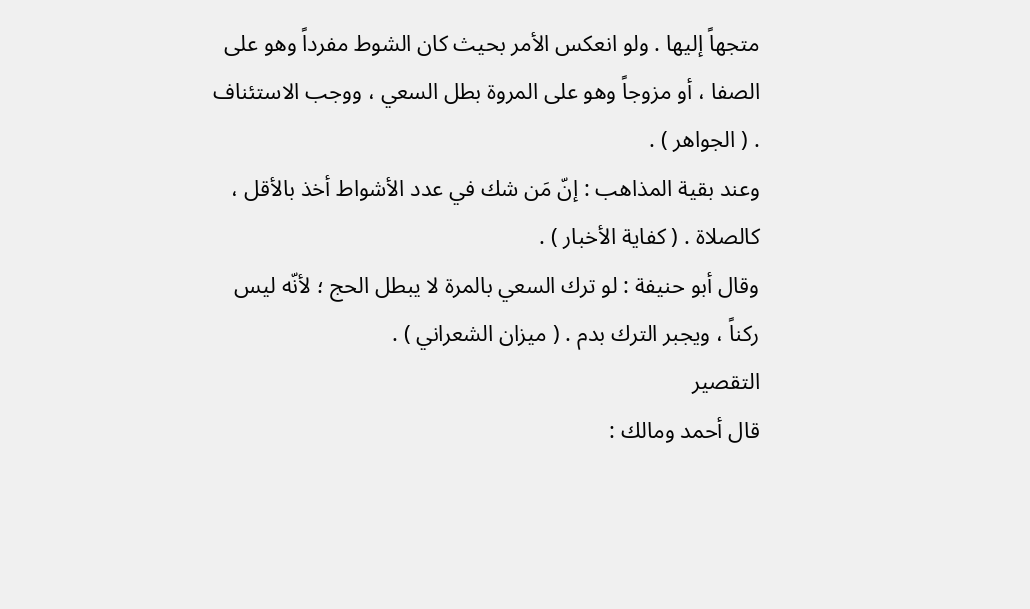متجهاً إليها . ولو انعكس الأمر بحيث كان الشوط مفرداً وهو على الصفا ، أو مزوجاً وهو على المروة بطل السعي ، ووجب الاستئناف . ( الجواهر ) .
وعند بقية المذاهب : إنّ مَن شك في عدد الأشواط أخذ بالأقل ، كالصلاة . ( كفاية الأخبار ) .
وقال أبو حنيفة : لو ترك السعي بالمرة لا يبطل الحج ؛ لأنّه ليس ركناً ، ويجبر الترك بدم . ( ميزان الشعراني ) .
التقصير
قال أحمد ومالك :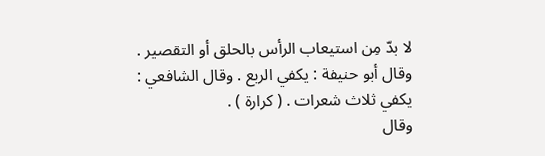لا بدّ مِن استيعاب الرأس بالحلق أو التقصير . وقال أبو حنيفة : يكفي الربع . وقال الشافعي : يكفي ثلاث شعرات . ( كرارة ) .
وقال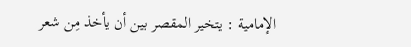الإمامية : يتخير المقصر بين أن يأخذ مِن شعر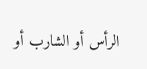الرأس أو الشارب أو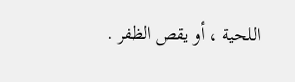اللحية ، أو يقص الظفر .